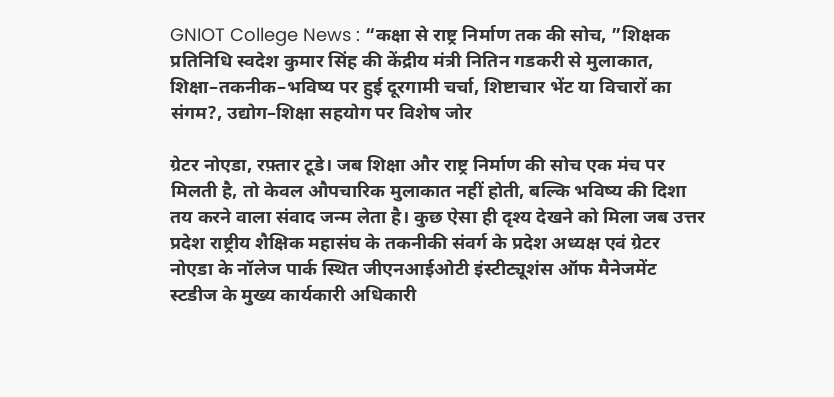GNIOT College News : “कक्षा से राष्ट्र निर्माण तक की सोच, ”शिक्षक प्रतिनिधि स्वदेश कुमार सिंह की केंद्रीय मंत्री नितिन गडकरी से मुलाकात, शिक्षा–तकनीक–भविष्य पर हुई दूरगामी चर्चा, शिष्टाचार भेंट या विचारों का संगम?, उद्योग–शिक्षा सहयोग पर विशेष जोर

ग्रेटर नोएडा, रफ़्तार टूडे। जब शिक्षा और राष्ट्र निर्माण की सोच एक मंच पर मिलती है, तो केवल औपचारिक मुलाकात नहीं होती, बल्कि भविष्य की दिशा तय करने वाला संवाद जन्म लेता है। कुछ ऐसा ही दृश्य देखने को मिला जब उत्तर प्रदेश राष्ट्रीय शैक्षिक महासंघ के तकनीकी संवर्ग के प्रदेश अध्यक्ष एवं ग्रेटर नोएडा के नॉलेज पार्क स्थित जीएनआईओटी इंस्टीट्यूशंस ऑफ मैनेजमेंट स्टडीज के मुख्य कार्यकारी अधिकारी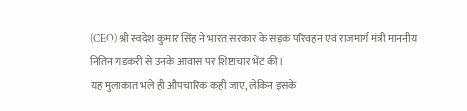(CEO) श्री स्वदेश कुमार सिंह ने भारत सरकार के सड़क परिवहन एवं राजमार्ग मंत्री माननीय नितिन गडकरी से उनके आवास पर शिष्टाचार भेंट की।
यह मुलाकात भले ही औपचारिक कही जाए, लेकिन इसके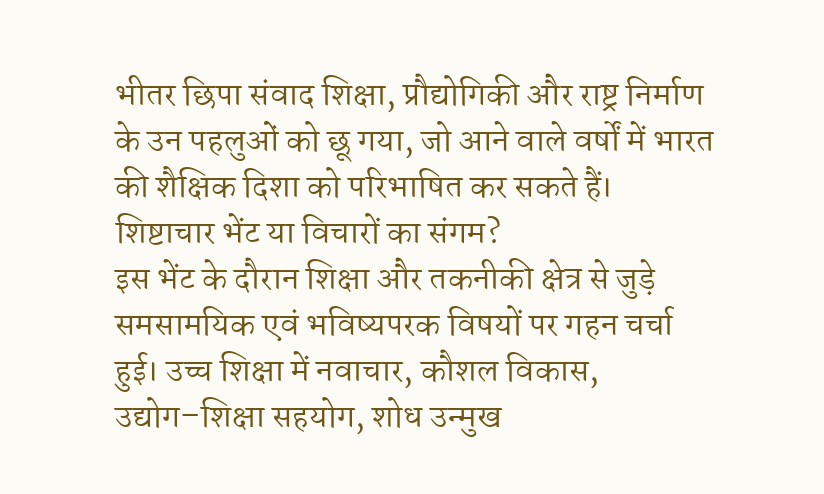भीतर छिपा संवाद शिक्षा, प्रौद्योगिकी और राष्ट्र निर्माण के उन पहलुओं को छू गया, जो आने वाले वर्षों में भारत की शैक्षिक दिशा को परिभाषित कर सकते हैं।
शिष्टाचार भेंट या विचारों का संगम?
इस भेंट के दौरान शिक्षा और तकनीकी क्षेत्र से जुड़े समसामयिक एवं भविष्यपरक विषयों पर गहन चर्चा हुई। उच्च शिक्षा में नवाचार, कौशल विकास, उद्योग–शिक्षा सहयोग, शोध उन्मुख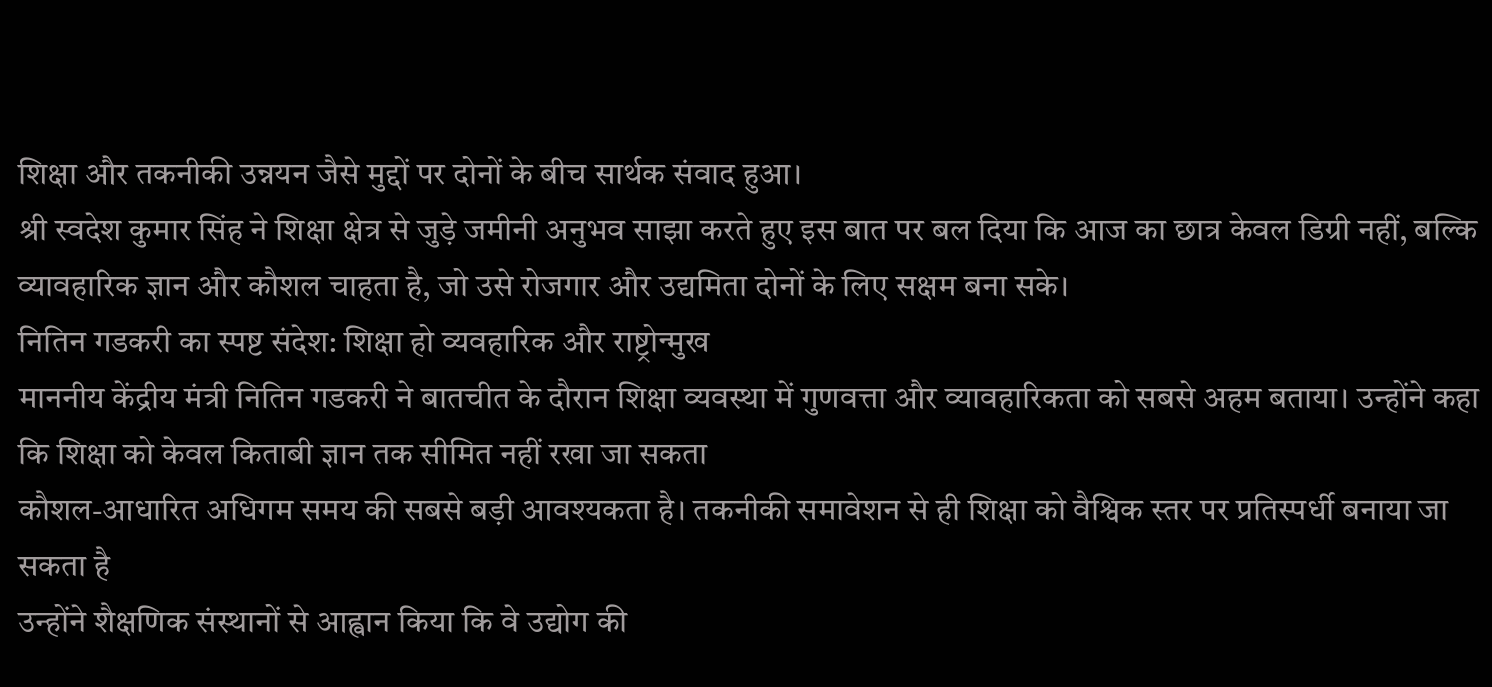शिक्षा और तकनीकी उन्नयन जैसे मुद्दों पर दोनों के बीच सार्थक संवाद हुआ।
श्री स्वदेश कुमार सिंह ने शिक्षा क्षेत्र से जुड़े जमीनी अनुभव साझा करते हुए इस बात पर बल दिया कि आज का छात्र केवल डिग्री नहीं, बल्कि व्यावहारिक ज्ञान और कौशल चाहता है, जो उसे रोजगार और उद्यमिता दोनों के लिए सक्षम बना सके।
नितिन गडकरी का स्पष्ट संदेश: शिक्षा हो व्यवहारिक और राष्ट्रोन्मुख
माननीय केंद्रीय मंत्री नितिन गडकरी ने बातचीत के दौरान शिक्षा व्यवस्था में गुणवत्ता और व्यावहारिकता को सबसे अहम बताया। उन्होंने कहा कि शिक्षा को केवल किताबी ज्ञान तक सीमित नहीं रखा जा सकता
कौशल-आधारित अधिगम समय की सबसे बड़ी आवश्यकता है। तकनीकी समावेशन से ही शिक्षा को वैश्विक स्तर पर प्रतिस्पर्धी बनाया जा सकता है
उन्होंने शैक्षणिक संस्थानों से आह्वान किया कि वे उद्योग की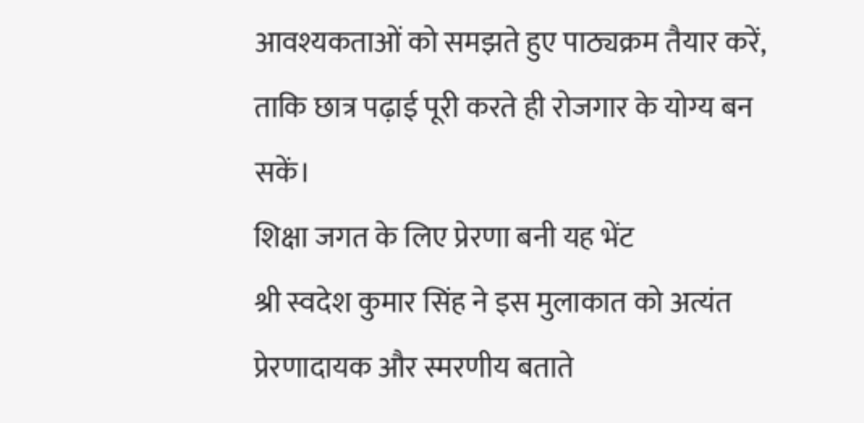आवश्यकताओं को समझते हुए पाठ्यक्रम तैयार करें, ताकि छात्र पढ़ाई पूरी करते ही रोजगार के योग्य बन सकें।
शिक्षा जगत के लिए प्रेरणा बनी यह भेंट
श्री स्वदेश कुमार सिंह ने इस मुलाकात को अत्यंत प्रेरणादायक और स्मरणीय बताते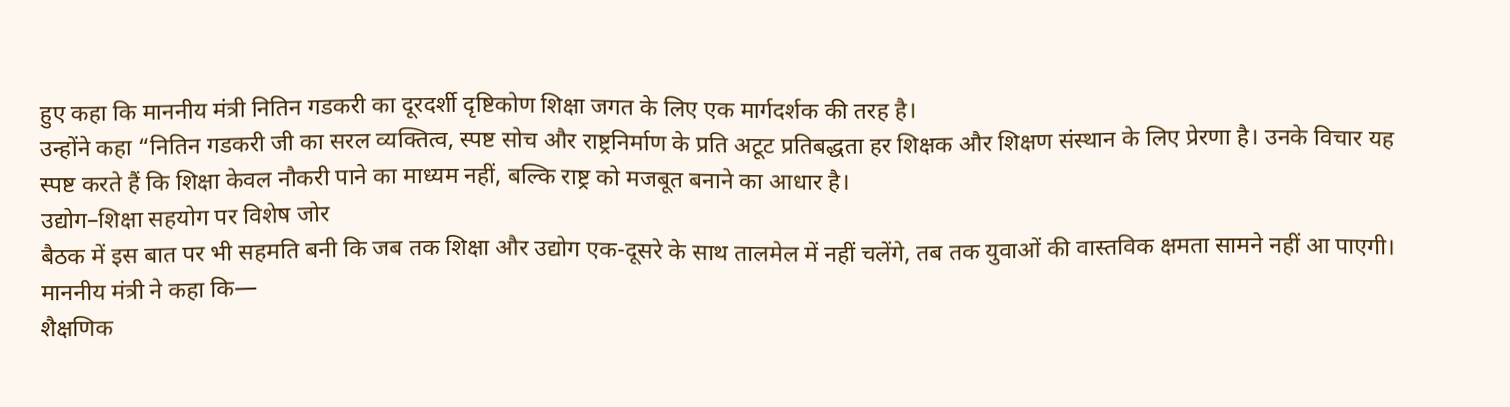हुए कहा कि माननीय मंत्री नितिन गडकरी का दूरदर्शी दृष्टिकोण शिक्षा जगत के लिए एक मार्गदर्शक की तरह है।
उन्होंने कहा “नितिन गडकरी जी का सरल व्यक्तित्व, स्पष्ट सोच और राष्ट्रनिर्माण के प्रति अटूट प्रतिबद्धता हर शिक्षक और शिक्षण संस्थान के लिए प्रेरणा है। उनके विचार यह स्पष्ट करते हैं कि शिक्षा केवल नौकरी पाने का माध्यम नहीं, बल्कि राष्ट्र को मजबूत बनाने का आधार है।
उद्योग–शिक्षा सहयोग पर विशेष जोर
बैठक में इस बात पर भी सहमति बनी कि जब तक शिक्षा और उद्योग एक-दूसरे के साथ तालमेल में नहीं चलेंगे, तब तक युवाओं की वास्तविक क्षमता सामने नहीं आ पाएगी।
माननीय मंत्री ने कहा कि—
शैक्षणिक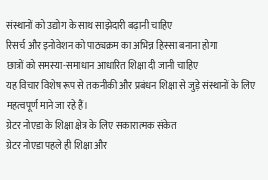संस्थानों को उद्योग के साथ साझेदारी बढ़ानी चाहिए
रिसर्च और इनोवेशन को पाठ्यक्रम का अभिन्न हिस्सा बनाना होगा
छात्रों को समस्या-समाधान आधारित शिक्षा दी जानी चाहिए
यह विचार विशेष रूप से तकनीकी और प्रबंधन शिक्षा से जुड़े संस्थानों के लिए महत्वपूर्ण माने जा रहे हैं।
ग्रेटर नोएडा के शिक्षा क्षेत्र के लिए सकारात्मक संकेत
ग्रेटर नोएडा पहले ही शिक्षा और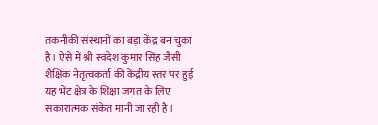तकनीकी संस्थानों का बड़ा केंद्र बन चुका है। ऐसे में श्री स्वदेश कुमार सिंह जैसी शैक्षिक नेतृत्वकर्ता की केंद्रीय स्तर पर हुई यह भेंट क्षेत्र के शिक्षा जगत के लिए सकारात्मक संकेत मानी जा रही है।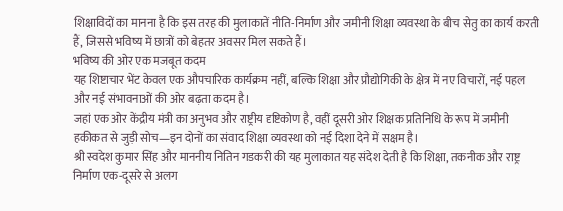शिक्षाविदों का मानना है कि इस तरह की मुलाकातें नीति-निर्माण और जमीनी शिक्षा व्यवस्था के बीच सेतु का कार्य करती हैं, जिससे भविष्य में छात्रों को बेहतर अवसर मिल सकते हैं।
भविष्य की ओर एक मजबूत कदम
यह शिष्टाचार भेंट केवल एक औपचारिक कार्यक्रम नहीं, बल्कि शिक्षा और प्रौद्योगिकी के क्षेत्र में नए विचारों, नई पहल और नई संभावनाओं की ओर बढ़ता कदम है।
जहां एक ओर केंद्रीय मंत्री का अनुभव और राष्ट्रीय दृष्टिकोण है, वहीं दूसरी ओर शिक्षक प्रतिनिधि के रूप में जमीनी हकीकत से जुड़ी सोच—इन दोनों का संवाद शिक्षा व्यवस्था को नई दिशा देने में सक्षम है।
श्री स्वदेश कुमार सिंह और माननीय नितिन गडकरी की यह मुलाकात यह संदेश देती है कि शिक्षा, तकनीक और राष्ट्र निर्माण एक-दूसरे से अलग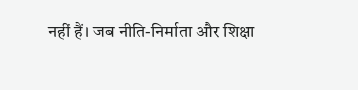नहीं हैं। जब नीति-निर्माता और शिक्षा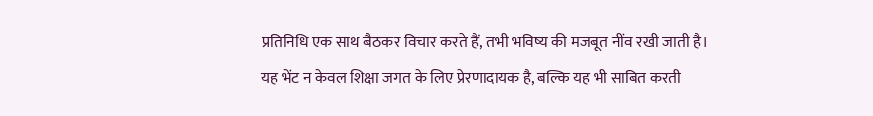प्रतिनिधि एक साथ बैठकर विचार करते हैं, तभी भविष्य की मजबूत नींव रखी जाती है।
यह भेंट न केवल शिक्षा जगत के लिए प्रेरणादायक है, बल्कि यह भी साबित करती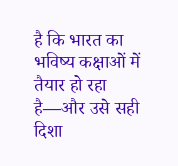है कि भारत का भविष्य कक्षाओं में तैयार हो रहा है—और उसे सही दिशा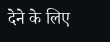देने के लिए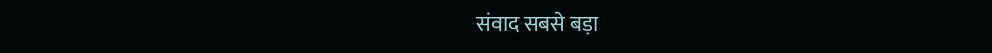संवाद सबसे बड़ा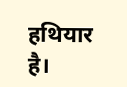हथियार है।